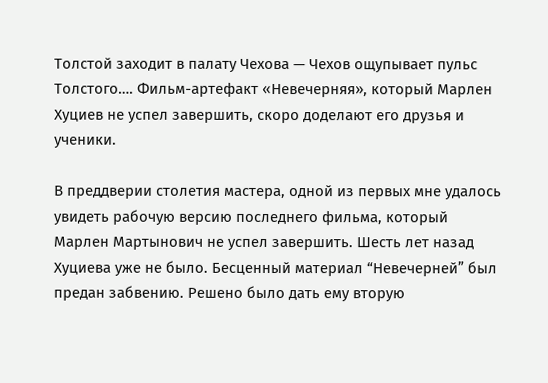Толстой заходит в палату Чехова — Чехов ощупывает пульс Толстого…. Фильм-артефакт «Невечерняя», который Марлен Хуциев не успел завершить, скоро доделают его друзья и ученики.

В преддверии столетия мастера, одной из первых мне удалось увидеть рабочую версию последнего фильма, который Марлен Мартынович не успел завершить. Шесть лет назад Хуциева уже не было. Бесценный материал “Невечерней” был предан забвению. Решено было дать ему вторую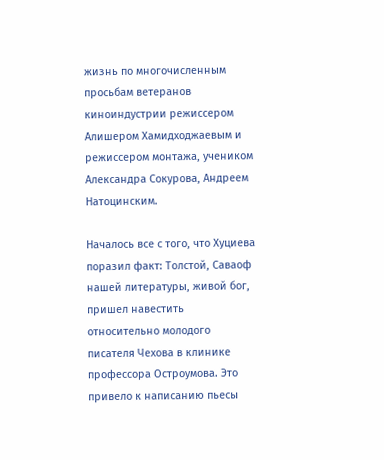жизнь по многочисленным просьбам ветеранов киноиндустрии режиссером Алишером Хамидходжаевым и режиссером монтажа, учеником Александра Сокурова, Андреем Натоцинским.

Началось все с того, что Хуциева поразил факт: Толстой, Саваоф нашей литературы, живой бог, пришел навестить относительно молодого писателя Чехова в клинике профессора Остроумова. Это привело к написанию пьесы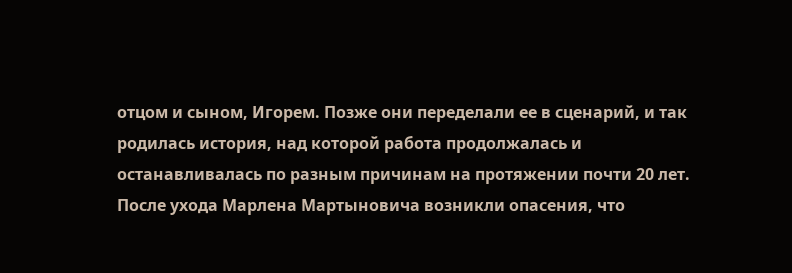отцом и сыном, Игорем. Позже они переделали ее в сценарий, и так родилась история, над которой работа продолжалась и останавливалась по разным причинам на протяжении почти 20 лет. После ухода Марлена Мартыновича возникли опасения, что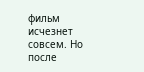фильм исчезнет совсем. Но после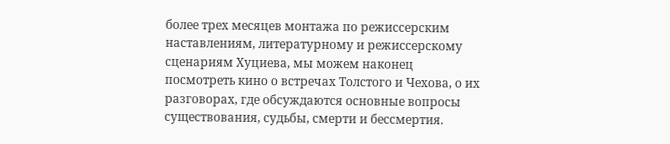более трех месяцев монтажа по режиссерским наставлениям, литературному и режиссерскому сценариям Хуциева, мы можем наконец посмотреть кино о встречах Толстого и Чехова, о их разговорах, где обсуждаются основные вопросы существования, судьбы, смерти и бессмертия.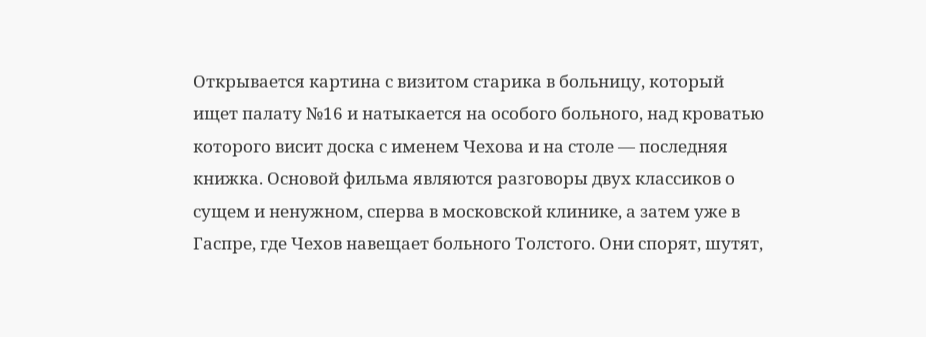Открывается картина с визитом старика в больницу, который ищет палату №16 и натыкается на особого больного, над кроватью которого висит доска с именем Чехова и на столе — последняя книжка. Основой фильма являются разговоры двух классиков о сущем и ненужном, сперва в московской клинике, а затем уже в Гаспре, где Чехов навещает больного Толстого. Они спорят, шутят,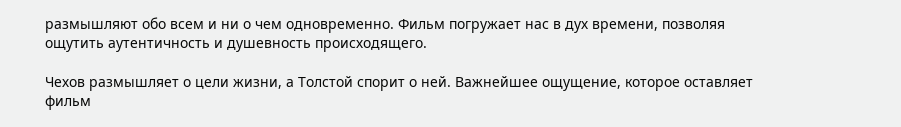размышляют обо всем и ни о чем одновременно. Фильм погружает нас в дух времени, позволяя ощутить аутентичность и душевность происходящего.

Чехов размышляет о цели жизни, а Толстой спорит о ней. Важнейшее ощущение, которое оставляет фильм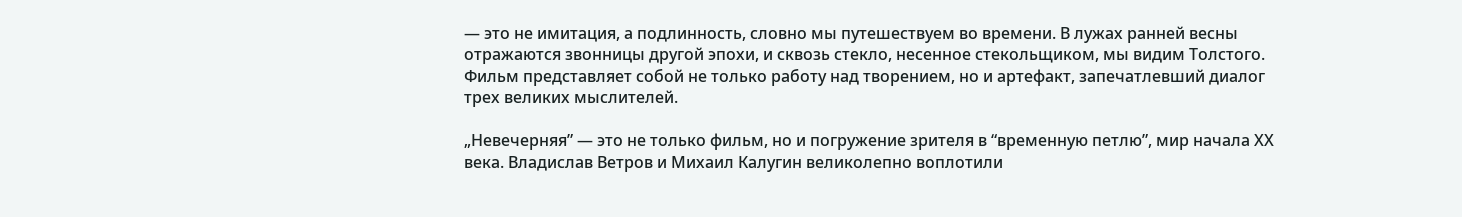— это не имитация, а подлинность, словно мы путешествуем во времени. В лужах ранней весны отражаются звонницы другой эпохи, и сквозь стекло, несенное стекольщиком, мы видим Толстого. Фильм представляет собой не только работу над творением, но и артефакт, запечатлевший диалог трех великих мыслителей.

„Невечерняя” — это не только фильм, но и погружение зрителя в “временную петлю”, мир начала ХХ века. Владислав Ветров и Михаил Калугин великолепно воплотили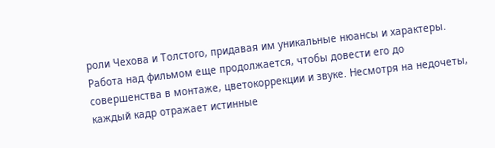роли Чехова и Толстого, придавая им уникальные нюансы и характеры. Работа над фильмом еще продолжается, чтобы довести его до совершенства в монтаже, цветокоррекции и звуке. Несмотря на недочеты, каждый кадр отражает истинные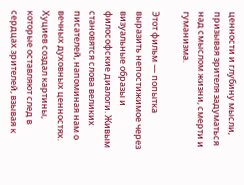ценности и глубину мысли, призывая зрителя задуматься над смыслом жизни, смерти и гуманизма.

Этот фильм — попытка выразить непостижимое через визуальные образы и философские диалоги. Живым становятся слова великих писателей, напоминая нам о вечных духовных ценностях. Хуциев создал картины, которые оставляют след в сердцах зрителей, взывая к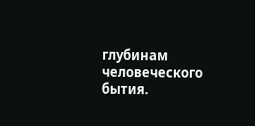глубинам человеческого бытия.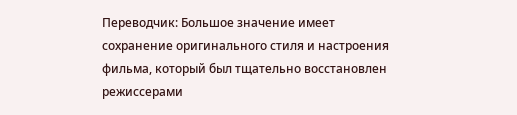Переводчик: Большое значение имеет сохранение оригинального стиля и настроения фильма, который был тщательно восстановлен режиссерами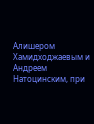Алишером Хамидходжаевым и Андреем Натоцинским, при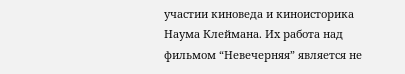участии киноведа и киноисторика Наума Клеймана. Их работа над фильмом “Невечерняя” является не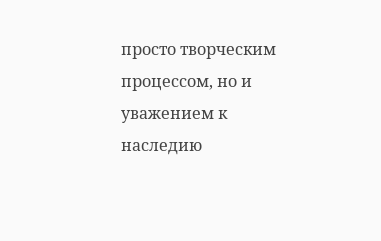просто творческим процессом, но и уважением к наследию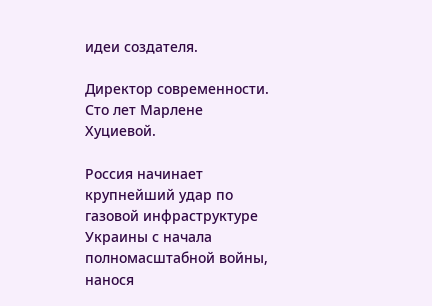идеи создателя.

Директор современности. Сто лет Марлене Хуциевой.

Россия начинает крупнейший удар по газовой инфраструктуре Украины с начала полномасштабной войны, нанося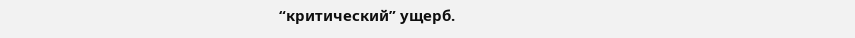“критический” ущерб.